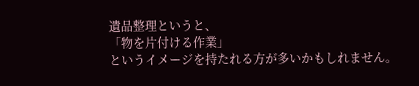遺品整理というと、
「物を片付ける作業」
というイメージを持たれる方が多いかもしれません。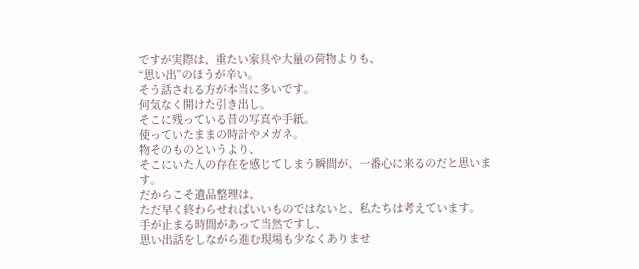ですが実際は、重たい家具や大量の荷物よりも、
“思い出”のほうが辛い。
そう話される方が本当に多いです。
何気なく開けた引き出し。
そこに残っている昔の写真や手紙。
使っていたままの時計やメガネ。
物そのものというより、
そこにいた人の存在を感じてしまう瞬間が、一番心に来るのだと思います。
だからこそ遺品整理は、
ただ早く終わらせればいいものではないと、私たちは考えています。
手が止まる時間があって当然ですし、
思い出話をしながら進む現場も少なくありませ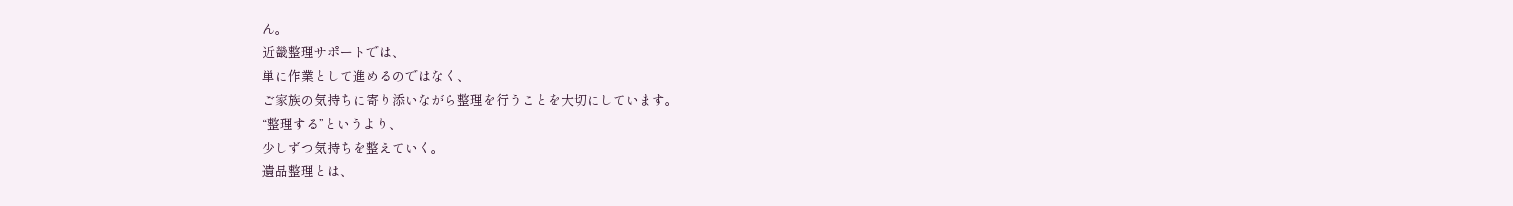ん。
近畿整理サポートでは、
単に作業として進めるのではなく、
ご家族の気持ちに寄り添いながら整理を行うことを大切にしています。
“整理する”というより、
少しずつ気持ちを整えていく。
遺品整理とは、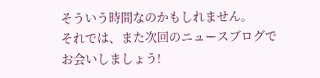そういう時間なのかもしれません。
それでは、また次回のニュースブログでお会いしましょう!